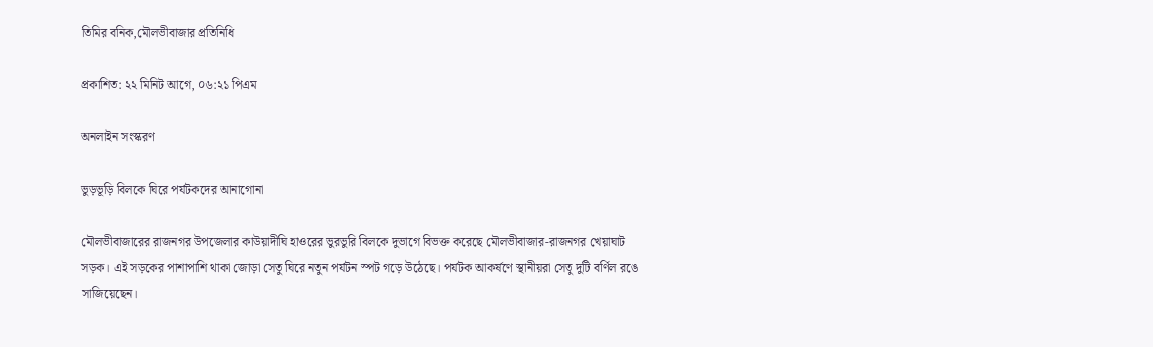তিমির বনিক,মৌলভীবাজার প্রতিনিধি

প্রকাশিত: ২২ মিনিট আগে, ০৬:২১ পিএম

অনলাইন সংস্করণ

ভুড়ভূড়ি বিলকে ঘিরে পর্যটকদের আনাগোনা

মৌলভীবাজারের রাজনগর উপজেলার কাউয়াদীঘি হাওরের ভুরভুরি বিলকে দুভাগে বিভক্ত করেছে মৌলভীবাজার-রাজনগর খেয়াঘাট সড়ক। এই সড়কের পাশাপাশি থাকা জোড়া সেতু ঘিরে নতুন পর্যটন স্পট গড়ে উঠেছে। পর্যটক আকর্ষণে স্থানীয়রা সেতু দুটি বর্ণিল রঙে সাজিয়েছেন।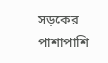সড়কের পাশাপাশি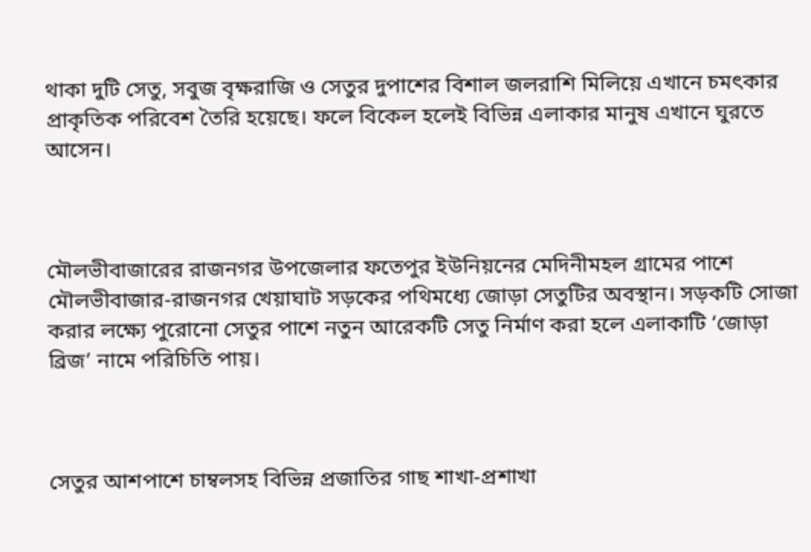থাকা দুটি সেতু, সবুজ বৃক্ষরাজি ও সেতুর দুপাশের বিশাল জলরাশি মিলিয়ে এখানে চমৎকার প্রাকৃতিক পরিবেশ তৈরি হয়েছে। ফলে বিকেল হলেই বিভিন্ন এলাকার মানুষ এখানে ঘুরতে আসেন।



মৌলভীবাজারের রাজনগর উপজেলার ফতেপুর ইউনিয়নের মেদিনীমহল গ্রামের পাশে মৌলভীবাজার-রাজনগর খেয়াঘাট সড়কের পথিমধ্যে জোড়া সেতুটির অবস্থান। সড়কটি সোজা করার লক্ষ্যে পুরোনো সেতুর পাশে নতুন আরেকটি সেতু নির্মাণ করা হলে এলাকাটি ‘জোড়া ব্রিজ’ নামে পরিচিতি পায়।



সেতুর আশপাশে চাম্বলসহ বিভিন্ন প্রজাতির গাছ শাখা-প্রশাখা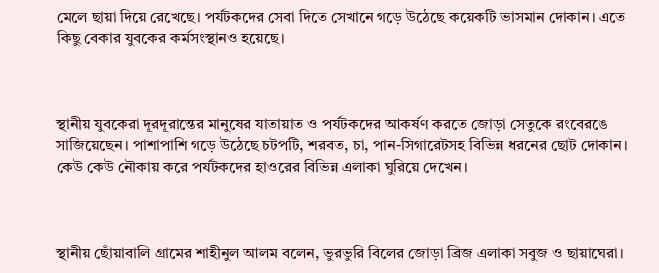মেলে ছায়া দিয়ে রেখেছে। পর্যটকদের সেবা দিতে সেখানে গড়ে উঠেছে কয়েকটি ভাসমান দোকান। এতে কিছু বেকার যুবকের কর্মসংস্থানও হয়েছে।



স্থানীয় যুবকেরা দূরদূরান্তের মানুষের যাতায়াত ও পর্যটকদের আকর্ষণ করতে জোড়া সেতুকে রংবেরঙে সাজিয়েছেন। পাশাপাশি গড়ে উঠেছে চটপটি, শরবত, চা, পান-সিগারেটসহ বিভিন্ন ধরনের ছোট দোকান। কেউ কেউ নৌকায় করে পর্যটকদের হাওরের বিভিন্ন এলাকা ঘুরিয়ে দেখেন।



স্থানীয় ছোঁয়াবালি গ্রামের শাহীনুল আলম বলেন, ভুরভুরি বিলের জোড়া ব্রিজ এলাকা সবুজ ও ছায়াঘেরা।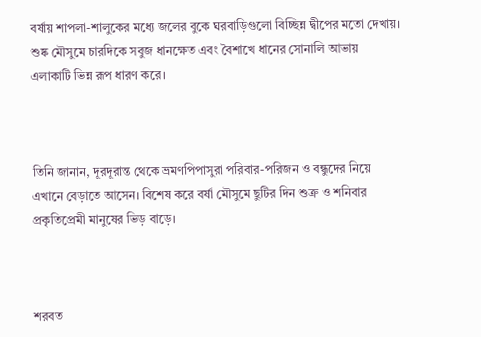বর্ষায় শাপলা-শালুকের মধ্যে জলের বুকে ঘরবাড়িগুলো বিচ্ছিন্ন দ্বীপের মতো দেখায়। শুষ্ক মৌসুমে চারদিকে সবুজ ধানক্ষেত এবং বৈশাখে ধানের সোনালি আভায় এলাকাটি ভিন্ন রূপ ধারণ করে।



তিনি জানান, দূরদূরান্ত থেকে ভ্রমণপিপাসুরা পরিবার-পরিজন ও বন্ধুদের নিয়ে এখানে বেড়াতে আসেন। বিশেষ করে বর্ষা মৌসুমে ছুটির দিন শুক্র ও শনিবার প্রকৃতিপ্রেমী মানুষের ভিড় বাড়ে।



শরবত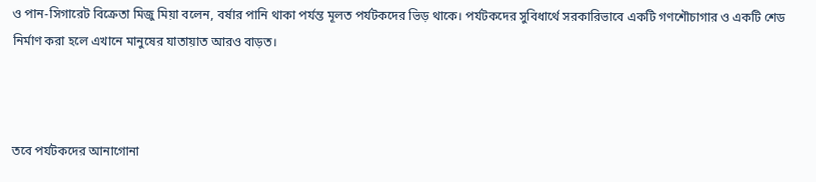ও পান-সিগারেট বিক্রেতা মিজু মিয়া বলেন, বর্ষার পানি থাকা পর্যন্ত মূলত পর্যটকদের ভিড় থাকে। পর্যটকদের সুবিধার্থে সরকারিভাবে একটি গণশৌচাগার ও একটি শেড নির্মাণ করা হলে এখানে মানুষের যাতায়াত আরও বাড়ত।



তবে পর্যটকদের আনাগোনা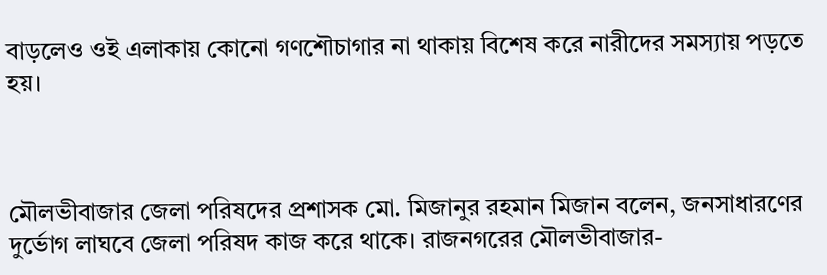বাড়লেও ওই এলাকায় কোনো গণশৌচাগার না থাকায় বিশেষ করে নারীদের সমস্যায় পড়তে হয়।



মৌলভীবাজার জেলা পরিষদের প্রশাসক মো. মিজানুর রহমান মিজান বলেন, জনসাধারণের দুর্ভোগ লাঘবে জেলা পরিষদ কাজ করে থাকে। রাজনগরের মৌলভীবাজার-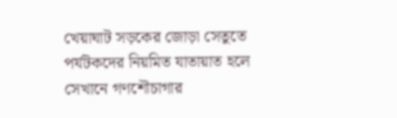খেয়াঘাট সড়কের জোড়া সেতুতে পর্যটকদের নিয়মিত যাতায়াত হলে সেখানে গণশৌচাগার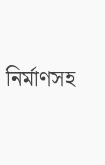নির্মাণসহ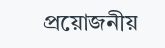প্রয়োজনীয়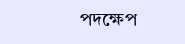পদক্ষেপ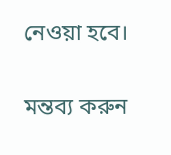নেওয়া হবে।

মন্তব্য করুন